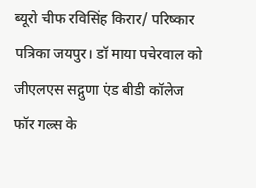ब्यूरो चीफ रविसिंह किरार/ परिष्कार पत्रिका जयपुर। डॉ माया पचेरवाल को जीएलएस सद्गुणा एंड बीडी कॉलेज फॉर गल्र्स के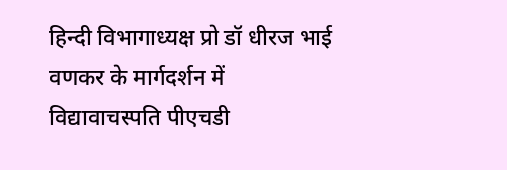हिन्दी विभागाध्यक्ष प्रो डॉ धीरज भाई वणकर के मार्गदर्शन में विद्यावाचस्पति पीएचडी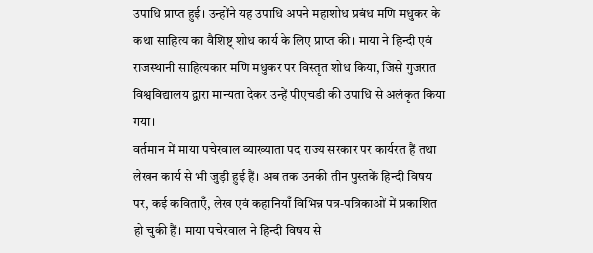उपाधि प्राप्त हुई। उन्होंने यह उपाधि अपने महाशोध प्रबंध मणि मधुकर के कथा साहित्य का वैशिष्ट् शोध कार्य के लिए प्राप्त की। माया ने हिन्दी एवं राजस्थानी साहित्यकार मणि मधुकर पर विस्तृत शोध किया, जिसे गुजरात विश्वविद्यालय द्वारा मान्यता देकर उन्हें पीएचडी की उपाधि से अलंकृत किया गया।
वर्तमान में माया पचेरवाल व्याख्याता पद राज्य सरकार पर कार्यरत हैं तथा लेखन कार्य से भी जुड़ी हुई हैं। अब तक उनकी तीन पुस्तकें हिन्दी विषय पर, कई कविताएँ, लेख एवं कहानियाँ विभिन्न पत्र-पत्रिकाओं में प्रकाशित हो चुकी हैं। माया पचेरवाल ने हिन्दी विषय से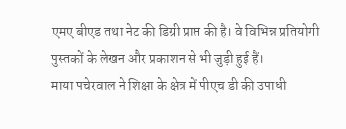एमए बीएड तथा नेट की डिग्री प्राप्त की है। वे विभिन्न प्रतियोगी पुस्तकों के लेखन और प्रकाशन से भी जुड़ी हुई हैं।
माया पचेरवाल ने शिक्षा के क्षेत्र में पीएच डी की उपाधी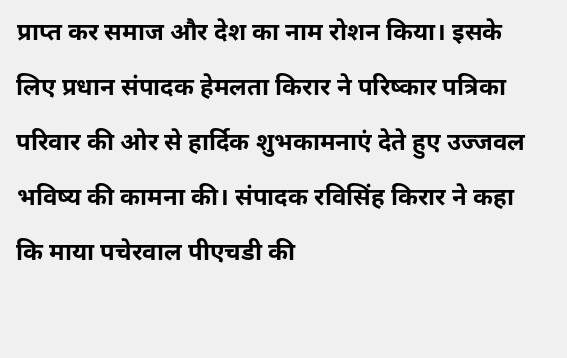प्राप्त कर समाज और देश का नाम रोशन किया। इसके लिए प्रधान संपादक हेमलता किरार ने परिष्कार पत्रिका परिवार की ओर से हार्दिक शुभकामनाएं देते हुए उज्जवल भविष्य की कामना की। संपादक रविसिंह किरार ने कहा कि माया पचेरवाल पीएचडी की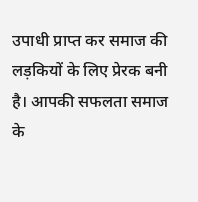उपाधी प्राप्त कर समाज की लड़कियों के लिए प्रेरक बनी है। आपकी सफलता समाज के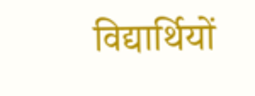विद्यार्थियों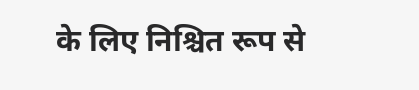के लिए निश्चित रूप से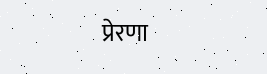प्रेरणा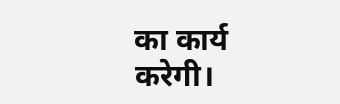का कार्य करेगी।